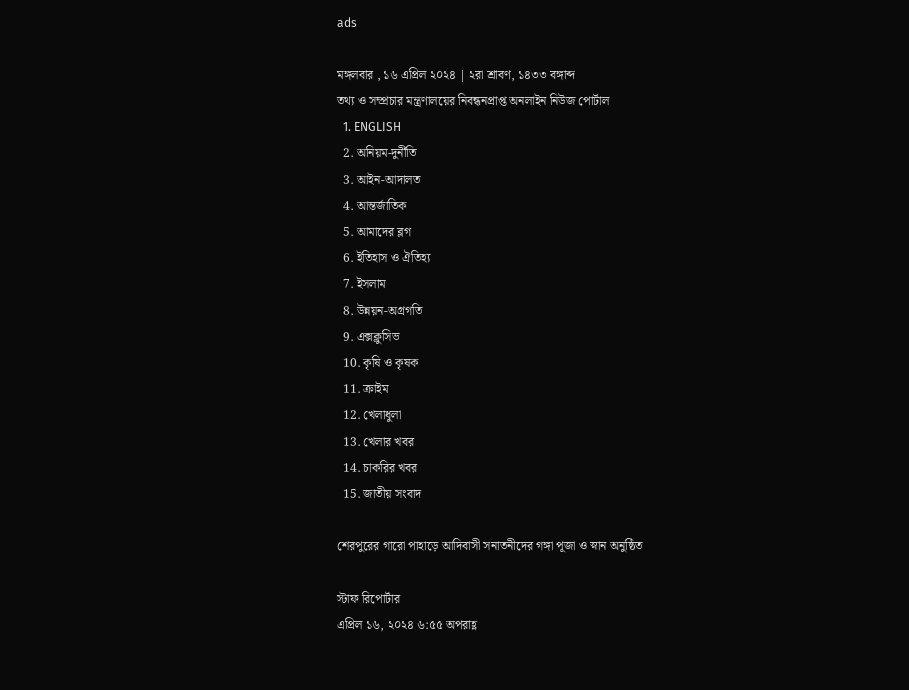ads

মঙ্গলবার , ১৬ এপ্রিল ২০২৪ | ২রা শ্রাবণ, ১৪৩৩ বঙ্গাব্দ
তথ্য ও সম্প্রচার মন্ত্রণালয়ের নিবন্ধনপ্রাপ্ত অনলাইন নিউজ পোর্টাল
  1. ENGLISH
  2. অনিয়ম-দুর্নীতি
  3. আইন-আদালত
  4. আন্তর্জাতিক
  5. আমাদের ব্লগ
  6. ইতিহাস ও ঐতিহ্য
  7. ইসলাম
  8. উন্নয়ন-অগ্রগতি
  9. এক্সক্লুসিভ
  10. কৃষি ও কৃষক
  11. ক্রাইম
  12. খেলাধুলা
  13. খেলার খবর
  14. চাকরির খবর
  15. জাতীয় সংবাদ

শেরপুরের গারো পাহাড়ে আদিবাসী সনাতনীদের গঙ্গা পূজা ও স্নান অনুষ্ঠিত

স্টাফ রিপোর্টার
এপ্রিল ১৬, ২০২৪ ৬:৫৫ অপরাহ্ণ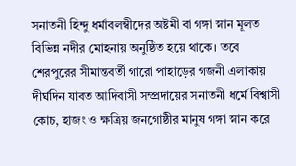সনাতনী হিন্দু ধর্মাবলম্বীদের অষ্টমী বা গঙ্গা স্নান মূলত বিভিন্ন নদীর মোহনায় অনুষ্ঠিত হয়ে থাকে। তবে শেরপুরের সীমান্তবর্তী গারো পাহাড়ের গজনী এলাকায় দীর্ঘদিন যাবত আদিবাসী সম্প্রদায়ের সনাতনী ধর্মে বিশ্বাসী কোচ, হাজং ও ক্ষত্রিয় জনগোষ্ঠীর মানুষ গঙ্গা স্নান করে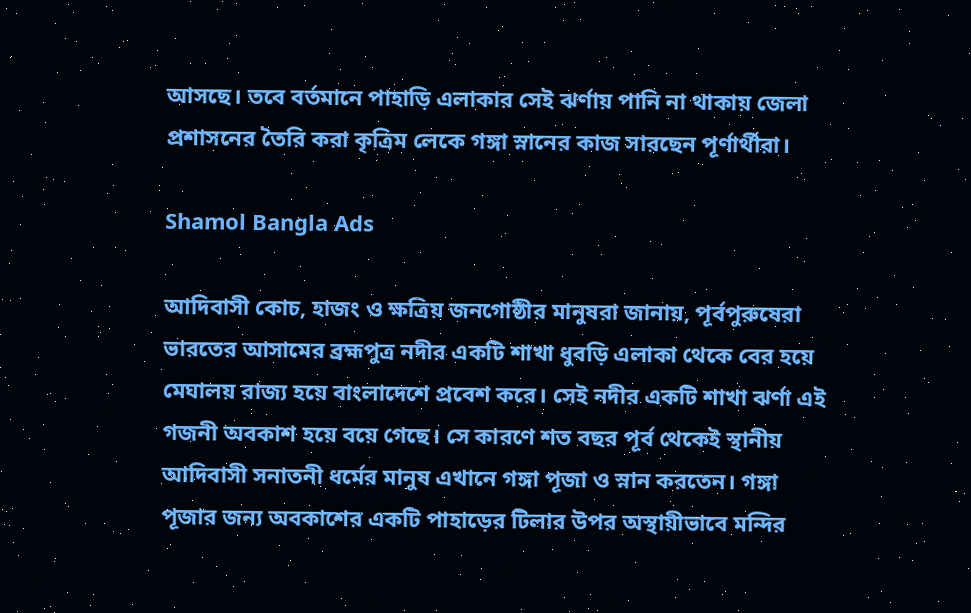আসছে। তবে বর্তমানে পাহাড়ি এলাকার সেই ঝর্ণায় পানি না থাকায় জেলা প্রশাসনের তৈরি করা কৃত্রিম লেকে গঙ্গা স্নানের কাজ সারছেন পূর্ণার্থীরা।

Shamol Bangla Ads

আদিবাসী কোচ, হাজং ও ক্ষত্রিয় জনগোষ্ঠীর মানুষরা জানায়, পূর্বপুরুষেরা ভারতের আসামের ব্রহ্মপুত্র নদীর একটি শাখা ধুবড়ি এলাকা থেকে বের হয়ে মেঘালয় রাজ্য হয়ে বাংলাদেশে প্রবেশ করে। সেই নদীর একটি শাখা ঝর্ণা এই গজনী অবকাশ হয়ে বয়ে গেছে। সে কারণে শত বছর পূর্ব থেকেই স্থানীয় আদিবাসী সনাতনী ধর্মের মানুষ এখানে গঙ্গা পূজা ও স্নান করতেন। গঙ্গা পূজার জন্য অবকাশের একটি পাহাড়ের টিলার উপর অস্থায়ীভাবে মন্দির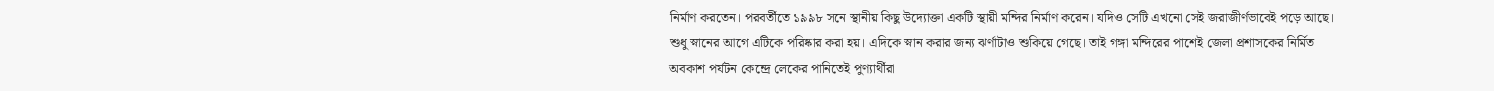নির্মাণ করতেন। পরবর্তীতে ১৯৯৮ সনে স্থানীয় কিছু উদ্যোক্তা একটি স্থায়ী মন্দির নির্মাণ করেন। যদিও সেটি এখনো সেই জরাজীর্ণভাবেই পড়ে আছে। শুধু স্নানের আগে এটিকে পরিষ্কার করা হয়। এদিকে স্নান করার জন্য ঝর্ণাটাও শুকিয়ে গেছে। তাই গঙ্গা মন্দিরের পাশেই জেলা প্রশাসকের নির্মিত অবকাশ পর্যটন কেন্দ্রে লেকের পানিতেই পুণ্যার্থীরা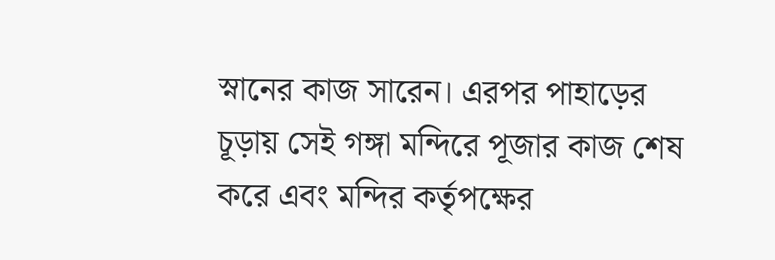স্নানের কাজ সারেন। এরপর পাহাড়ের চূড়ায় সেই গঙ্গা মন্দিরে পূজার কাজ শেষ করে এবং মন্দির কর্তৃপক্ষের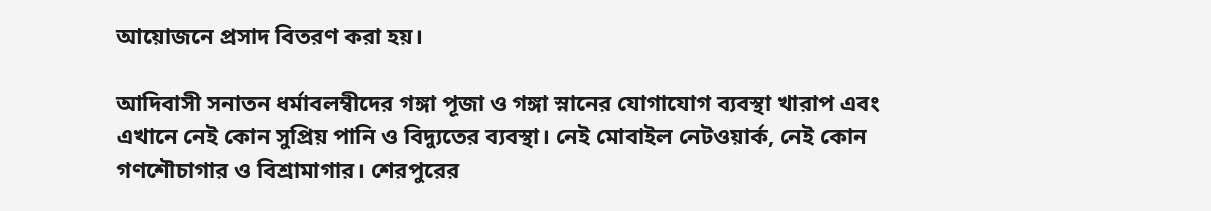আয়োজনে প্রসাদ বিতরণ করা হয়।

আদিবাসী সনাতন ধর্মাবলম্বীদের গঙ্গা পূজা ও গঙ্গা স্নানের যোগাযোগ ব্যবস্থা খারাপ এবং এখানে নেই কোন সুপ্রিয় পানি ও বিদ্যুতের ব্যবস্থা। নেই মোবাইল নেটওয়ার্ক, নেই কোন গণশৌচাগার ও বিশ্রামাগার। শেরপুরের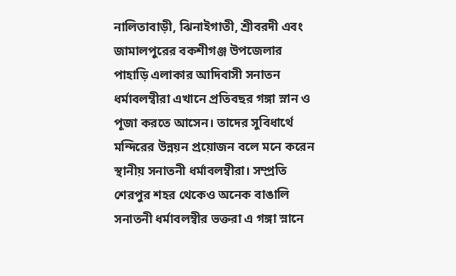নালিতাবাড়ী, ঝিনাইগাতী, শ্রীবরদী এবং জামালপুরের বকশীগঞ্জ উপজেলার পাহাড়ি এলাকার আদিবাসী সনাতন ধর্মাবলম্বীরা এখানে প্রতিবছর গঙ্গা স্নান ও পূজা করতে আসেন। তাদের সুবিধার্থে মন্দিরের উন্নয়ন প্রয়োজন বলে মনে করেন স্থানীয় সনাতনী ধর্মাবলম্বীরা। সম্প্রতি শেরপুর শহর থেকেও অনেক বাঙালি সনাতনী ধর্মাবলম্বীর ভক্তরা এ গঙ্গা স্নানে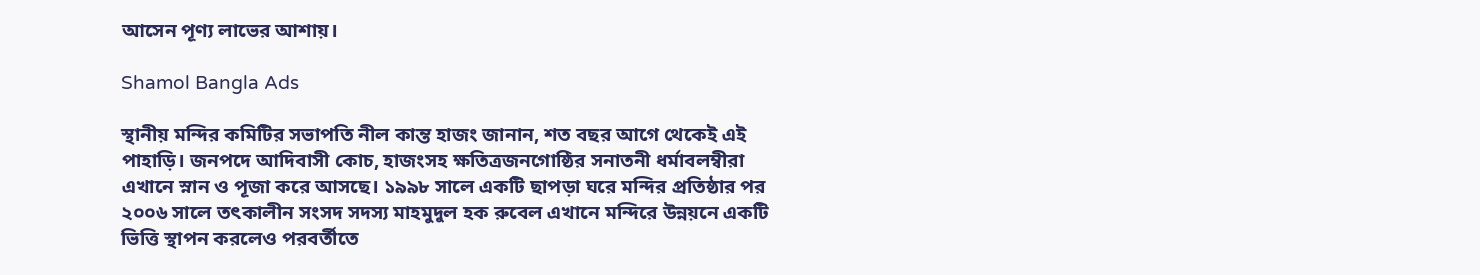আসেন পূণ্য লাভের আশায়।

Shamol Bangla Ads

স্থানীয় মন্দির কমিটির সভাপতি নীল কান্ত হাজং জানান, শত বছর আগে থেকেই এই পাহাড়ি। জনপদে আদিবাসী কোচ, হাজংসহ ক্ষতিত্রজনগোষ্ঠির সনাতনী ধর্মাবলম্বীরা এখানে স্নান ও পূজা করে আসছে। ১৯৯৮ সালে একটি ছাপড়া ঘরে মন্দির প্রতিষ্ঠার পর ২০০৬ সালে তৎকালীন সংসদ সদস্য মাহমুদুল হক রুবেল এখানে মন্দিরে উন্নয়নে একটি ভিত্তি স্থাপন করলেও পরবর্তীতে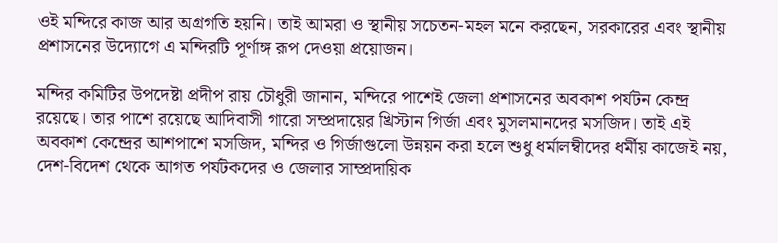ওই মন্দিরে কাজ আর অগ্রগতি হয়নি। তাই আমরা ও স্থানীয় সচেতন-মহল মনে করছেন, সরকারের এবং স্থানীয় প্রশাসনের উদ্যোগে এ মন্দিরটি পূর্ণাঙ্গ রূপ দেওয়া প্রয়োজন।

মন্দির কমিটির উপদেষ্টা প্রদীপ রায় চৌধুরী জানান, মন্দিরে পাশেই জেলা প্রশাসনের অবকাশ পর্যটন কেন্দ্র রয়েছে। তার পাশে রয়েছে আদিবাসী গারো সম্প্রদায়ের খ্রিস্টান গির্জা এবং মুসলমানদের মসজিদ। তাই এই অবকাশ কেন্দ্রের আশপাশে মসজিদ, মন্দির ও গির্জাগুলো উন্নয়ন করা হলে শুধু ধর্মালম্বীদের ধর্মীয় কাজেই নয়, দেশ-বিদেশ থেকে আগত পর্যটকদের ও জেলার সাম্প্রদায়িক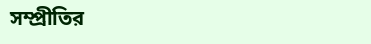সম্প্রীতির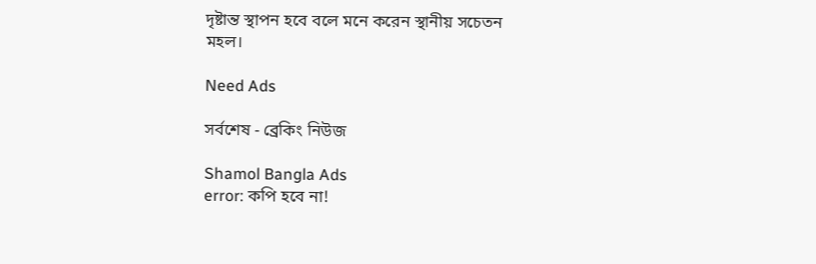দৃষ্টান্ত স্থাপন হবে বলে মনে করেন স্থানীয় সচেতন মহল।

Need Ads

সর্বশেষ - ব্রেকিং নিউজ

Shamol Bangla Ads
error: কপি হবে না!